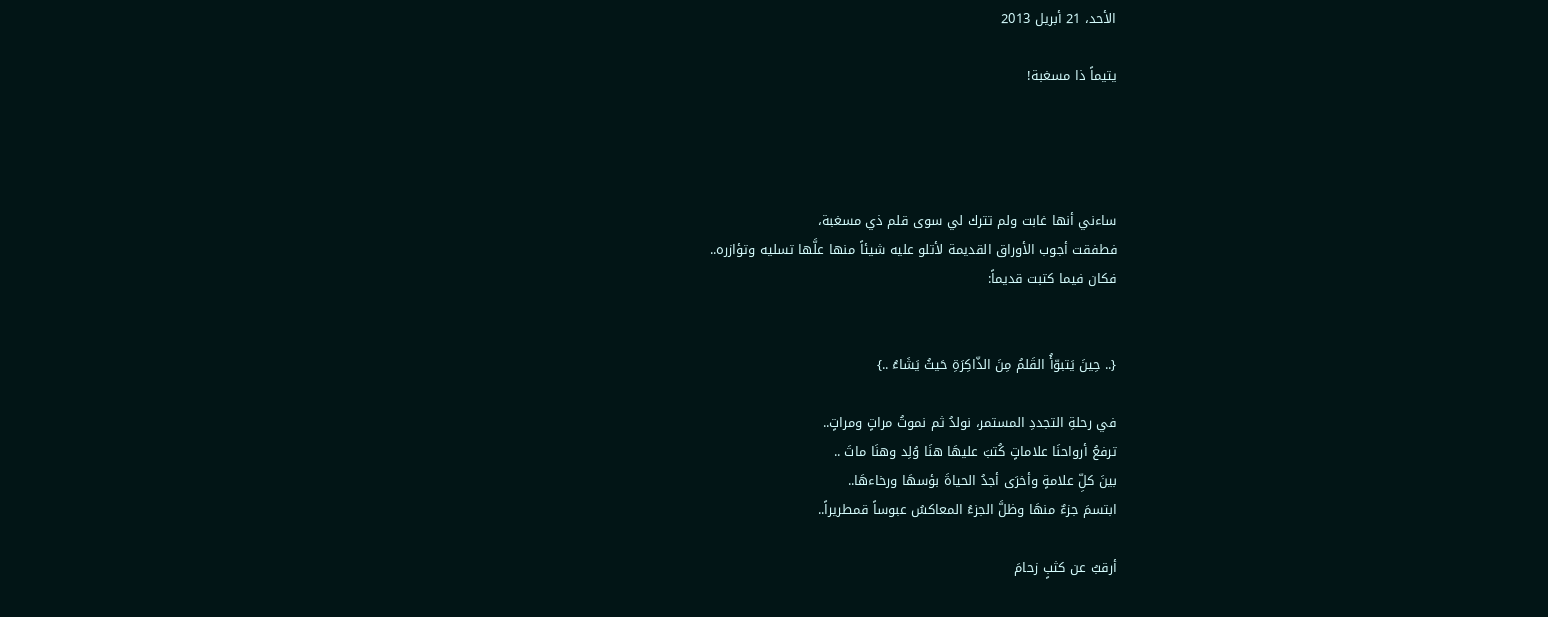الأحد، 21 أبريل 2013

يتيماً ذا مسغبة!




ساءني أنها غابت ولم تترك لي سوى قلم ذي مسغبة،
فطفقت أجوب الأوراق القديمة لأتلو عليه شيئاً منها علَّها تسليه وتؤازره..
فكان فيما كتبت قديماً:


{.. حِينَ يَتبوّأُ القَلمُ مِنَ الذّاكِرَةِ حَيثُ يَشَاءُ ..}

في رحلةِ التجددِ المستمر، نولدُ ثم نموتُ مراتٍ ومراتٍ..
ترفعُ أرواحنَا علاماتٍ كُتبَ عليهَا هنَا وُلِد وهنَا ماتَ ..
بينَ كلِّ علامةٍ وأخرَى أجدُ الحياةَ بؤسهَا ورخاءهَا..
ابتسمَ جزءٌ منهَا وظلَّ الجزءُ المعاكسُ عبوساً قمطريراً..

أرقبُ عن كثبٍ زحامَ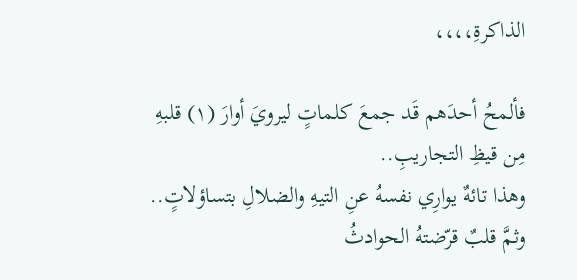الذاكرةِ،،،،

فألمحُ أحدَهم قَد جمعَ كلماتٍ ليرويَ أوارَ (١) قلبهِ مِن قيظِ التجاريبِ..
وهذا تائهٌ يوارِي نفسهُ عنِ التيهِ والضلالِ بتساؤلاتٍ..
وثمَّ قلبٌ قرّضتهُ الحوادثُ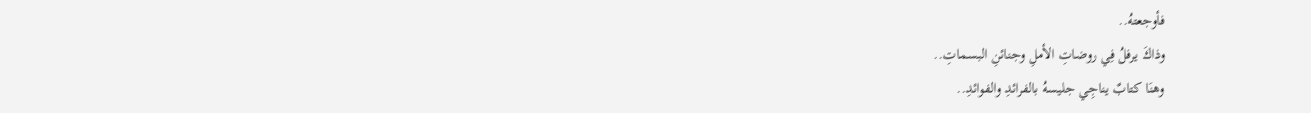فأوجعتهُ..
وذاكَ يرفلُ فِي روضاتِ الأملِ وجنائنِ البسماتِ..
وهنَا كتابٌ يناجِي جليسهُ بالفرائدِ والفوائدِ..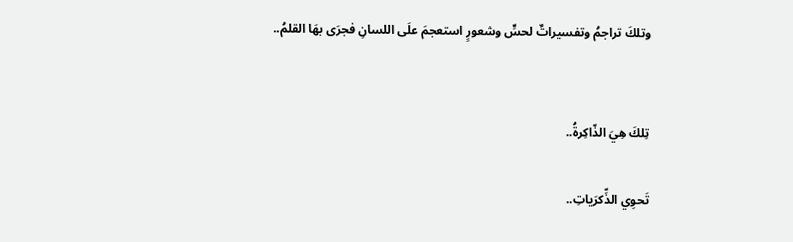وتلكَ تراجمُ وتفسيراتٌ لحسٍّ وشعورٍ استعجمَ علَى اللسانِ فجرَى بهَا القلمُ..


تِلكَ هِيَ الذّاكِرةُ..

تَحوِي الذِّكرَياتِ..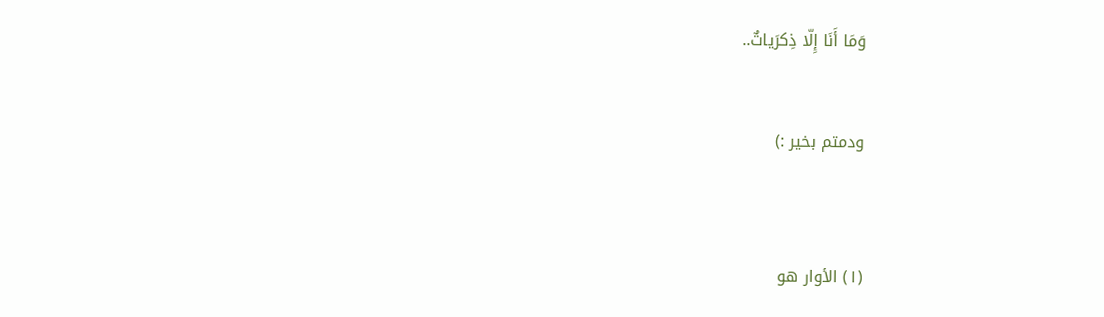وَمَا أَنَا إِلّا ذِكرَياتٌ..


ودمتم بخير :)



(١) الأوار هو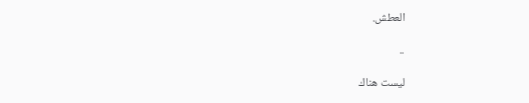العطش.

..

ليست هناك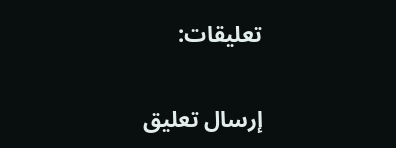تعليقات:

إرسال تعليق